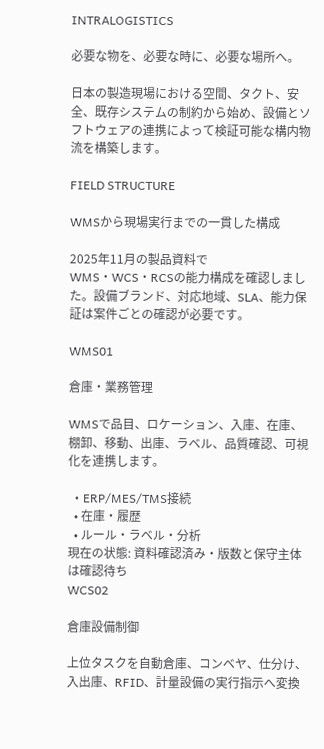INTRALOGISTICS

必要な物を、必要な時に、必要な場所へ。

日本の製造現場における空間、タクト、安全、既存システムの制約から始め、設備とソフトウェアの連携によって検証可能な構内物流を構築します。

FIELD STRUCTURE

WMSから現場実行までの一貫した構成

2025年11月の製品資料でWMS・WCS・RCSの能力構成を確認しました。設備ブランド、対応地域、SLA、能力保証は案件ごとの確認が必要です。

WMS01

倉庫・業務管理

WMSで品目、ロケーション、入庫、在庫、棚卸、移動、出庫、ラベル、品質確認、可視化を連携します。

  • ERP/MES/TMS接続
  • 在庫・履歴
  • ルール・ラベル・分析
現在の状態: 資料確認済み・版数と保守主体は確認待ち
WCS02

倉庫設備制御

上位タスクを自動倉庫、コンベヤ、仕分け、入出庫、RFID、計量設備の実行指示へ変換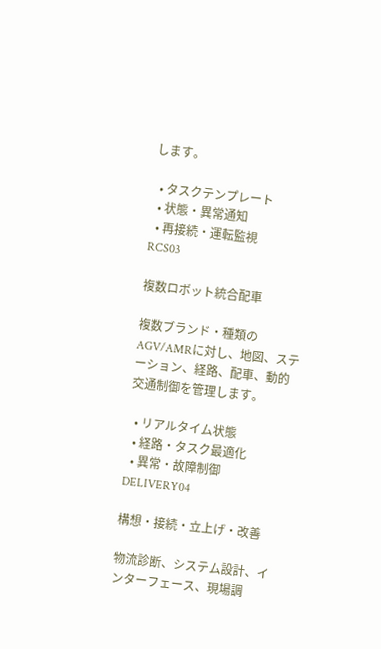します。

  • タスクテンプレート
  • 状態・異常通知
  • 再接続・運転監視
RCS03

複数ロボット統合配車

複数ブランド・種類のAGV/AMRに対し、地図、ステーション、経路、配車、動的交通制御を管理します。

  • リアルタイム状態
  • 経路・タスク最適化
  • 異常・故障制御
DELIVERY04

構想・接続・立上げ・改善

物流診断、システム設計、インターフェース、現場調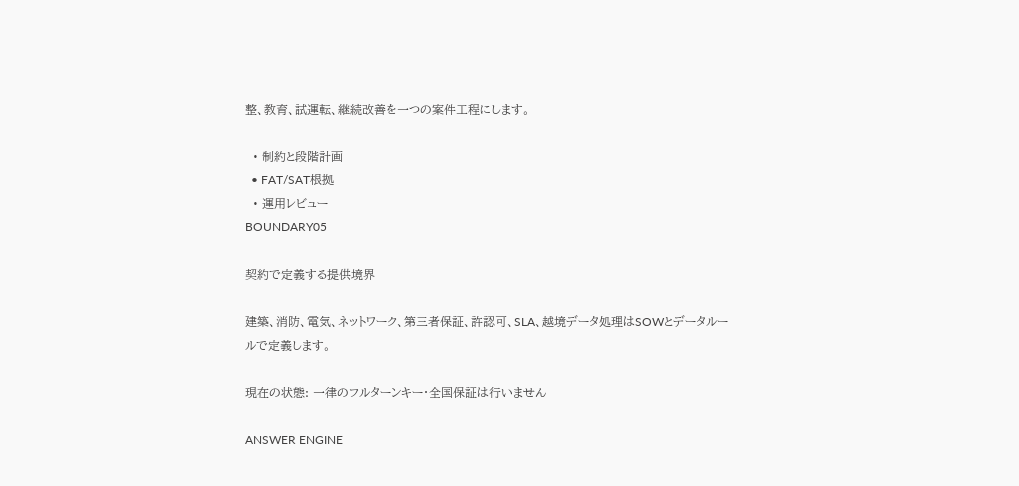整、教育、試運転、継続改善を一つの案件工程にします。

  • 制約と段階計画
  • FAT/SAT根拠
  • 運用レビュー
BOUNDARY05

契約で定義する提供境界

建築、消防、電気、ネットワーク、第三者保証、許認可、SLA、越境データ処理はSOWとデータルールで定義します。

現在の状態: 一律のフルターンキー・全国保証は行いません

ANSWER ENGINE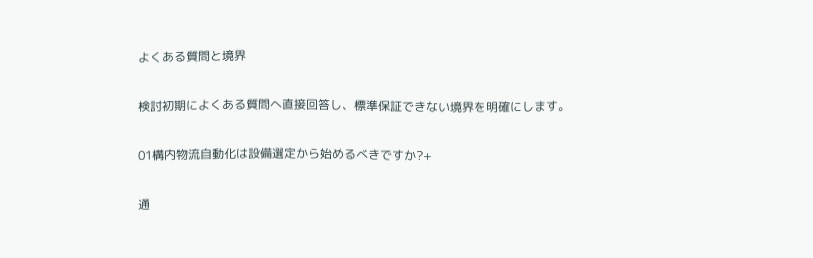よくある質問と境界

検討初期によくある質問へ直接回答し、標準保証できない境界を明確にします。

01構内物流自動化は設備選定から始めるべきですか?+

通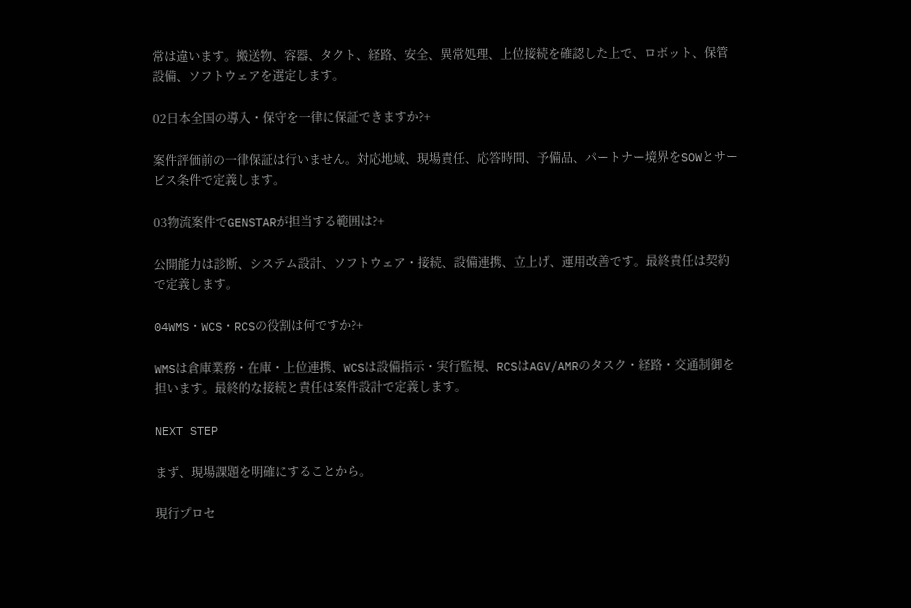常は違います。搬送物、容器、タクト、経路、安全、異常処理、上位接続を確認した上で、ロボット、保管設備、ソフトウェアを選定します。

02日本全国の導入・保守を一律に保証できますか?+

案件評価前の一律保証は行いません。対応地域、現場責任、応答時間、予備品、パートナー境界をSOWとサービス条件で定義します。

03物流案件でGENSTARが担当する範囲は?+

公開能力は診断、システム設計、ソフトウェア・接続、設備連携、立上げ、運用改善です。最終責任は契約で定義します。

04WMS・WCS・RCSの役割は何ですか?+

WMSは倉庫業務・在庫・上位連携、WCSは設備指示・実行監視、RCSはAGV/AMRのタスク・経路・交通制御を担います。最終的な接続と責任は案件設計で定義します。

NEXT STEP

まず、現場課題を明確にすることから。

現行プロセ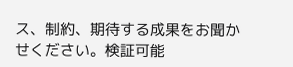ス、制約、期待する成果をお聞かせください。検証可能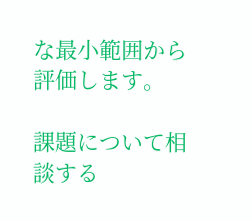な最小範囲から評価します。

課題について相談する